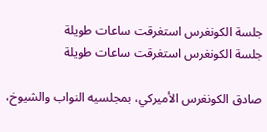جلسة الكونغرس استغرقت ساعات طويلة
جلسة الكونغرس استغرقت ساعات طويلة

صادق الكونغرس الأميركي، بمجلسيه النواب والشيوخ،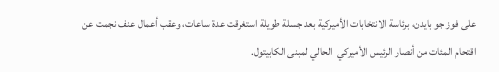على فوز جو بايدن، برئاسة الانتخابات الأميركية بعد جسلة طويلة استغرقت عدة ساعات، وعقب أعمال عنف نجمت عن اقتحام المئات من أنصار الرئيس الأميركي  الحالي لمبنى الكابيتول.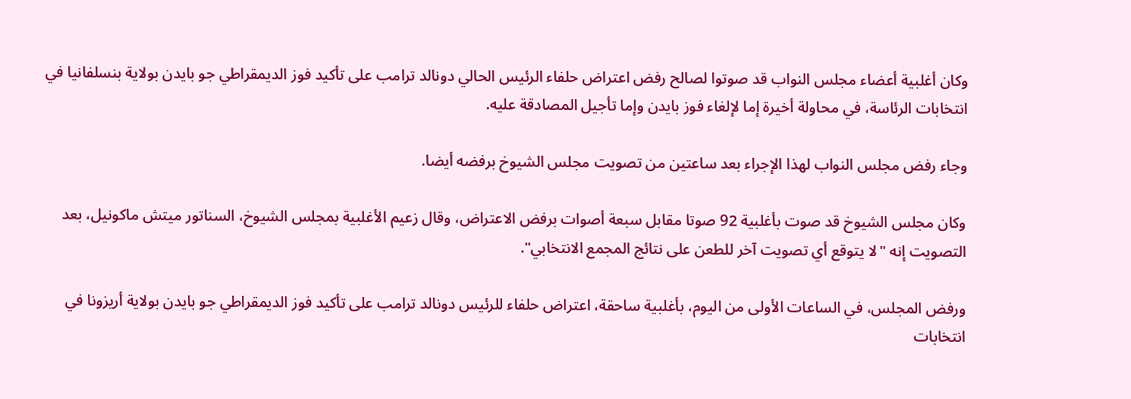وكان أغلبية أعضاء مجلس النواب قد صوتوا لصالح رفض اعتراض حلفاء الرئيس الحالي دونالد ترامب على تأكيد فوز الديمقراطي جو بايدن بولاية بنسلفانيا في انتخابات الرئاسة، في محاولة أخيرة إما لإلغاء فوز بايدن وإما تأجيل المصادقة عليه.

وجاء رفض مجلس النواب لهذا الإجراء بعد ساعتين من تصويت مجلس الشيوخ برفضه أيضا.

وكان مجلس الشيوخ قد صوت بأغلبية 92 صوتا مقابل سبعة أصوات برفض الاعتراض، وقال زعيم الأغلبية بمجلس الشيوخ، السناتور ميتش ماكونيل، بعد التصويت إنه "لا يتوقع أي تصويت آخر للطعن على نتائج المجمع الانتخابي".

ورفض المجلس، في الساعات الأولى من اليوم، بأغلبية ساحقة، اعتراض حلفاء للرئيس دونالد ترامب على تأكيد فوز الديمقراطي جو بايدن بولاية أريزونا في انتخابات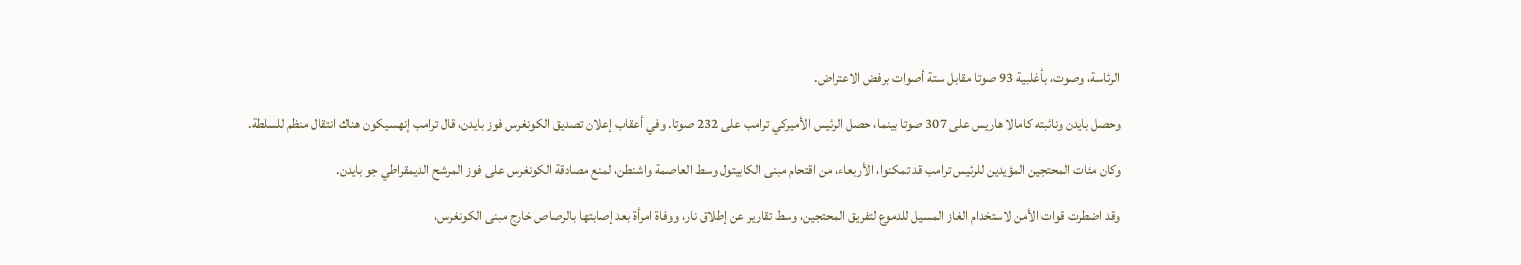الرئاسة، وصوت، بأغلبية 93 صوتا مقابل ستة أصوات برفض الاعتراض.

وحصل بايدن ونائبته كامالا هاريس على 307 صوتا بينما، حصل الرئيس الأميركي ترامب على 232 صوتا. وفي أعقاب إعلان تصديق الكونغرس فوز بايدن، قال ترامب إنهسيكون هناك انتقال منظم للسلطة.

وكان مئات المحتجين المؤيدين للرئيس ترامب قد تمكنوا، الأربعاء، من اقتحام مبنى الكابيتول وسط العاصمة واشنطن، لمنع مصادقة الكونغرس على فوز المرشح الديمقراطي جو بايدن.

وقد اضطرت قوات الأمن لاستخدام الغاز المسيل للدموع لتفريق المحتجين، وسط تقارير عن إطلاق نار، ووفاة امرأة بعد إصابتها بالرصاص خارج مبنى الكونغرس،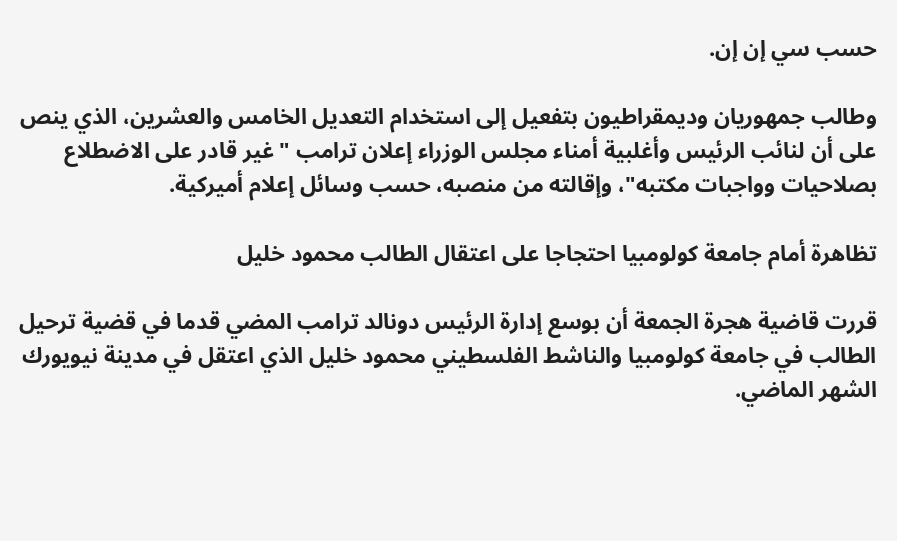حسب سي إن إن.

وطالب جمهوريان وديمقراطيون بتفعيل إلى استخدام التعديل الخامس والعشرين، الذي ينص على أن لنائب الرئيس وأغلبية أمناء مجلس الوزراء إعلان ترامب "غير قادر على الاضطلاع بصلاحيات وواجبات مكتبه"، وإقالته من منصبه، حسب وسائل إعلام أميركية.

تظاهرة أمام جامعة كولومبيا احتجاجا على اعتقال الطالب محمود خليل

قررت قاضية هجرة الجمعة أن بوسع إدارة الرئيس دونالد ترامب المضي قدما في قضية ترحيل الطالب في جامعة كولومبيا والناشط الفلسطيني محمود خليل الذي اعتقل في مدينة نيويورك الشهر الماضي.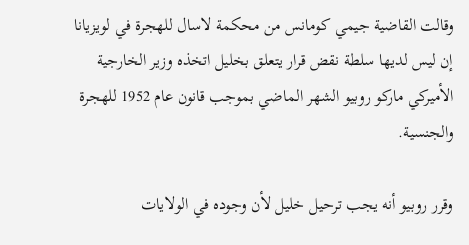وقالت القاضية جيمي كومانس من محكمة لاسال للهجرة في لويزيانا إن ليس لديها سلطة نقض قرار يتعلق بخليل اتخذه وزير الخارجية الأميركي ماركو روبيو الشهر الماضي بموجب قانون عام 1952 للهجرة والجنسية.

وقرر روبيو أنه يجب ترحيل خليل لأن وجوده في الولايات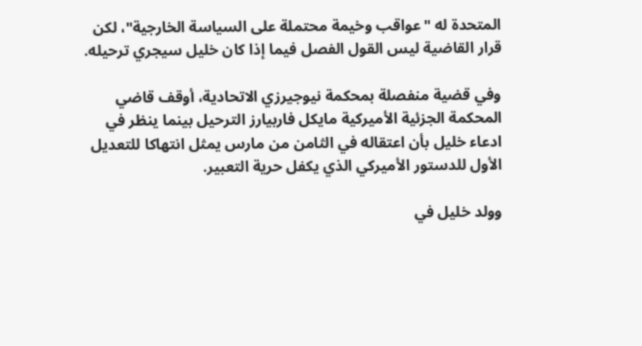المتحدة له "عواقب وخيمة محتملة على السياسة الخارجية"، لكن قرار القاضية ليس القول الفصل فيما إذا كان خليل سيجري ترحيله.

وفي قضية منفصلة بمحكمة نيوجيرزي الاتحادية، أوقف قاضي المحكمة الجزئية الأميركية مايكل فاربيارز الترحيل بينما ينظر في ادعاء خليل بأن اعتقاله في الثامن من مارس يمثل انتهاكا للتعديل الأول للدستور الأميركي الذي يكفل حرية التعبير.

وولد خليل في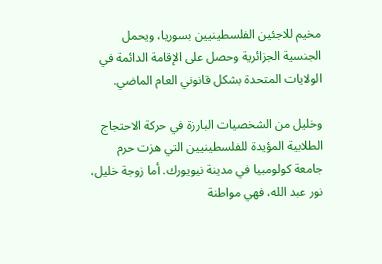مخيم للاجئين الفلسطينيين بسوريا، ويحمل الجنسية الجزائرية وحصل على الإقامة الدائمة في الولايات المتحدة بشكل قانوني العام الماضي.

وخليل من الشخصيات البارزة في حركة الاحتجاج الطلابية المؤيدة للفلسطينيين التي هزت حرم جامعة كولومبيا في مدينة نيويورك. أما زوجة خليل، نور عبد الله، فهي مواطنة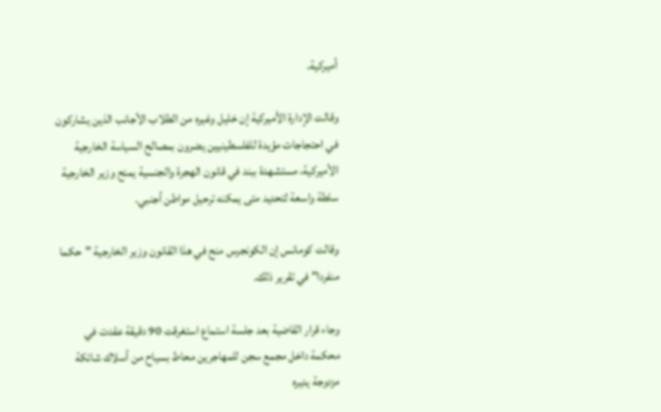أميركية.

وقالت الإدارة الأميركية إن خليل وغيره من الطلاب الأجانب الذين يشاركون في احتجاجات مؤيدة للفلسطينيين يضرون بمصالح السياسة الخارجية الأميركية، مستشهدة ببند في قانون الهجرة والجنسية يمنح وزير الخارجية سلطة واسعة لتحديد متى يمكنه ترحيل مواطن أجنبي.

وقالت كومانس إن الكونجرس منح في هذا القانون وزير الخارجية "حكما منفردا" في تقرير ذلك.

وجاء قرار القاضية بعد جلسة استماع استغرقت 90 دقيقة عقدت في محكمة داخل مجمع سجن للمهاجرين محاط بسياح من أسلاك شائكة مزدوجة يديره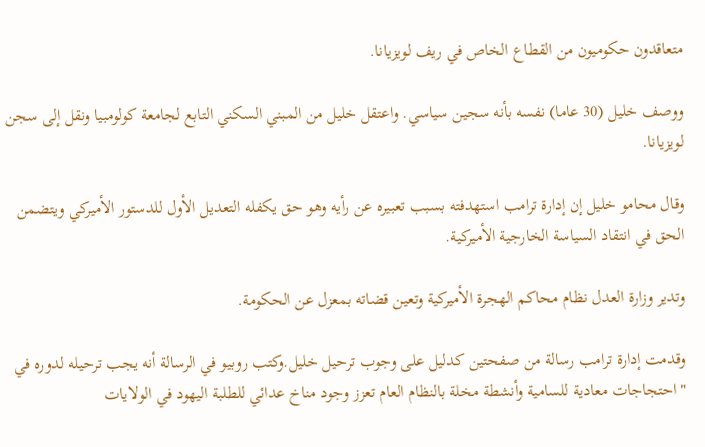متعاقدون حكوميون من القطاع الخاص في ريف لويزيانا.

ووصف خليل (30 عاما) نفسه بأنه سجين سياسي. واعتقل خليل من المبني السكني التابع لجامعة كولومبيا ونقل إلى سجن لويزيانا.

وقال محامو خليل إن إدارة ترامب استهدفته بسبب تعبيره عن رأيه وهو حق يكفله التعديل الأول للدستور الأميركي ويتضمن الحق في انتقاد السياسة الخارجية الأميركية.

وتدير وزارة العدل نظام محاكم الهجرة الأميركية وتعين قضاته بمعزل عن الحكومة.

وقدمت إدارة ترامب رسالة من صفحتين كدليل على وجوب ترحيل خليل.وكتب روبيو في الرسالة أنه يجب ترحيله لدوره في "احتجاجات معادية للسامية وأنشطة مخلة بالنظام العام تعزز وجود مناخ عدائي للطلبة اليهود في الولايات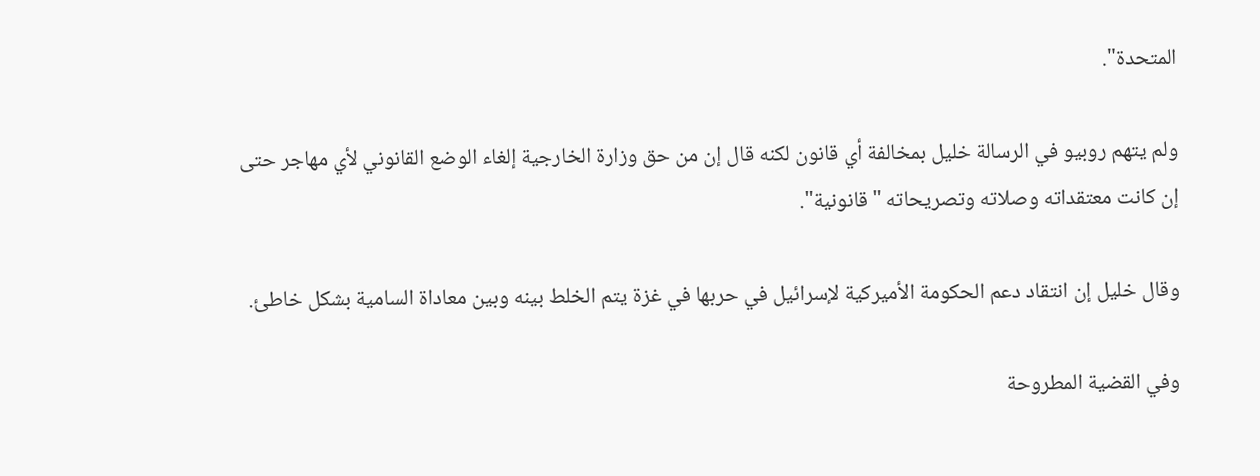المتحدة".

ولم يتهم روبيو في الرسالة خليل بمخالفة أي قانون لكنه قال إن من حق وزارة الخارجية إلغاء الوضع القانوني لأي مهاجر حتى إن كانت معتقداته وصلاته وتصريحاته "قانونية".

وقال خليل إن انتقاد دعم الحكومة الأميركية لإسرائيل في حربها في غزة يتم الخلط بينه وبين معاداة السامية بشكل خاطئ.

وفي القضية المطروحة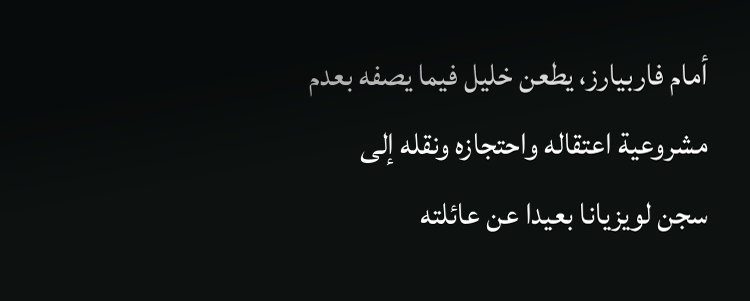أمام فاربيارز، يطعن خليل فيما يصفه بعدم مشروعية اعتقاله واحتجازه ونقله إلى سجن لويزيانا بعيدا عن عائلته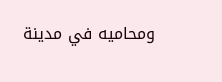ومحاميه في مدينة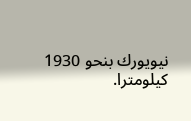نيويورك بنحو 1930 كيلومترا.